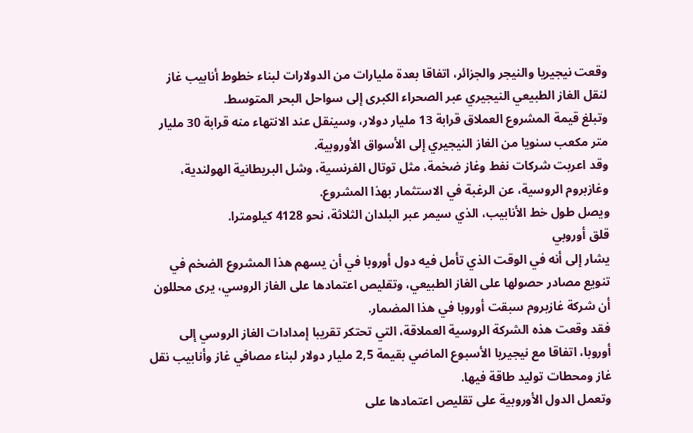وقعت نيجيريا والنيجر والجزائر، اتفاقا بعدة مليارات من الدولارات لبناء خطوط أنابيب غاز لنقل الغاز الطبيعي النيجيري عبر الصحراء الكبرى إلى سواحل البحر المتوسط.
وتبلغ قيمة المشروع العملاق قرابة 13 مليار دولار، وسينقل عند الانتهاء منه قرابة 30 مليار متر مكعب سنويا من الغاز النيجيري إلى الأسواق الأوروبية.
وقد اعربت شركات نفط وغاز ضخمة، مثل توتال الفرنسية، وشل البريطانية الهولندية، وغازبروم الروسية، عن الرغبة في الاستثمار بهذا المشروع.
ويصل طول خط الأنابيب، الذي سيمر عبر البلدان الثلاثة، نحو 4128 كيلومترا.
قلق أوروبي
يشار إلى أنه في الوقت الذي تأمل فيه دول أوروبا في أن يسهم هذا المشروع الضخم في تنويع مصادر حصولها على الغاز الطبيعي، وتقليص اعتمادها على الغاز الروسي، يرى محللون أن شركة غازبروم سبقت أوروبا في هذا المضمار.
فقد وقعت هذه الشركة الروسية العملاقة، التي تحتكر تقريبا إمدادات الغاز الروسي إلى أوروبا، اتفاقا مع نيجيريا الأسبوع الماضي بقيمة 2,5 مليار دولار لبناء مصافي غاز وأنابيب نقل غاز ومحطات توليد طاقة فيها.
وتعمل الدول الأوروبية على تقليص اعتمادها على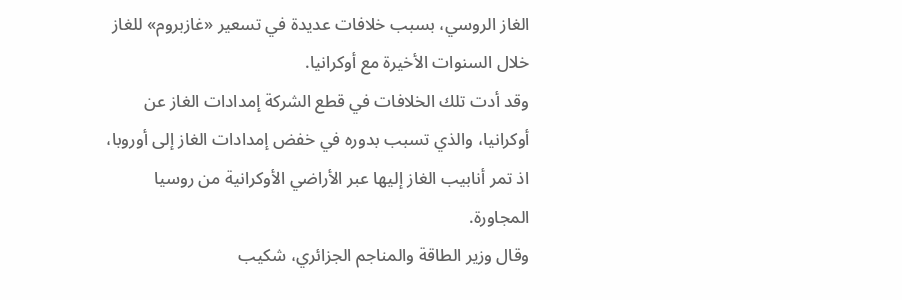الغاز الروسي، بسبب خلافات عديدة في تسعير «غازبروم» للغاز خلال السنوات الأخيرة مع أوكرانيا.
وقد أدت تلك الخلافات في قطع الشركة إمدادات الغاز عن أوكرانيا، والذي تسبب بدوره في خفض إمدادات الغاز إلى أوروبا، اذ تمر أنابيب الغاز إليها عبر الأراضي الأوكرانية من روسيا المجاورة.
وقال وزير الطاقة والمناجم الجزائري، شكيب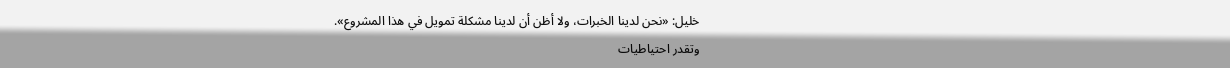خليل: «نحن لدينا الخبرات، ولا أظن أن لدينا مشكلة تمويل في هذا المشروع».
وتقدر احتياطيات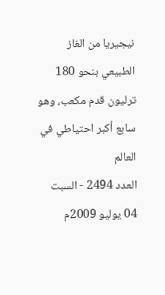نيجيريا من الغاز الطبيعي بنحو 180 ترليون قدم مكعب، وهو سابع أكبر احتياطي في العالم
العدد 2494 - السبت 04 يوليو 2009م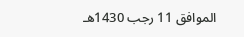الموافق 11 رجب 1430هـ